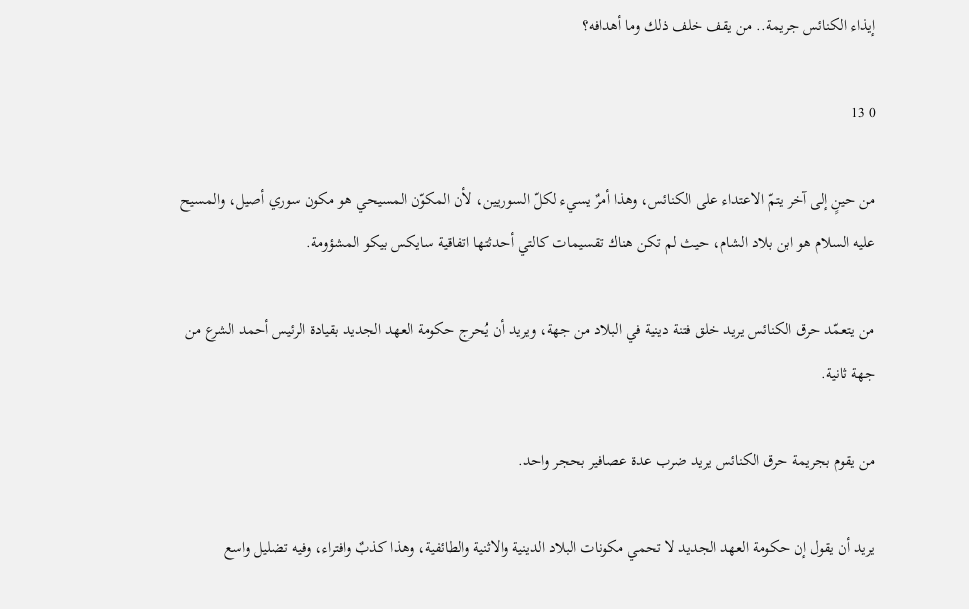إيذاء الكنائس جريمة.. من يقف خلف ذلك وما أهدافه؟

0 13

من حينٍ إلى آخر يتمّ الاعتداء على الكنائس، وهذا أمرٌ يسيء لكلّ السوريين، لأن المكوّن المسيحي هو مكون سوري أصيل، والمسيح عليه السلام هو ابن بلاد الشام، حيث لم تكن هناك تقسيمات كالتي أحدثتها اتفاقية سايكس بيكو المشؤومة.

من يتعمّد حرق الكنائس يريد خلق فتنة دينية في البلاد من جهة، ويريد أن يُحرج حكومة العهد الجديد بقيادة الرئيس أحمد الشرع من جهة ثانية.

من يقوم بجريمة حرق الكنائس يريد ضرب عدة عصافير بحجر واحد.

يريد أن يقول إن حكومة العهد الجديد لا تحمي مكونات البلاد الدينية والاثنية والطائفية، وهذا كذبٌ وافتراء، وفيه تضليل واسع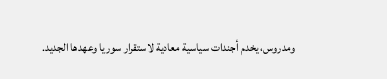ومدروس، يخدم أجندات سياسية معادية لاستقرار سوريا وعهدها الجديد.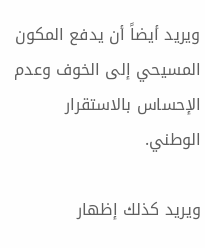ويريد أيضاً أن يدفع المكون المسيحي إلى الخوف وعدم الإحساس بالاستقرار الوطني.

ويريد كذلك إظهار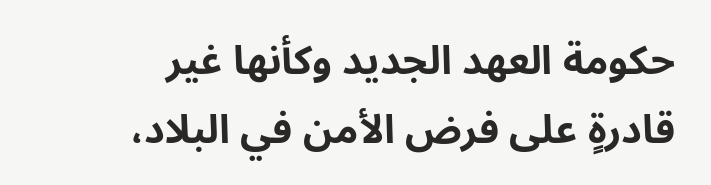حكومة العهد الجديد وكأنها غير قادرةٍ على فرض الأمن في البلاد،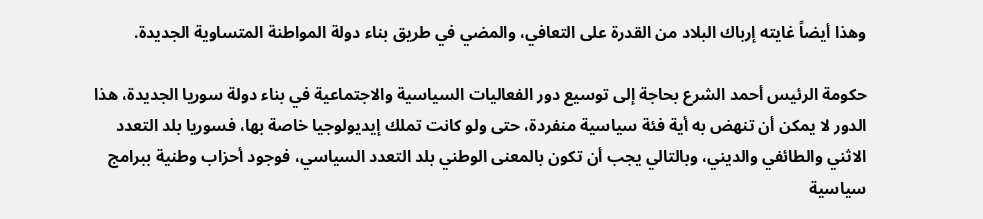وهذا أيضاً غايته إرباك البلاد من القدرة على التعافي، والمضي في طريق بناء دولة المواطنة المتساوية الجديدة.

حكومة الرئيس أحمد الشرع بحاجة إلى توسيع دور الفعاليات السياسية والاجتماعية في بناء دولة سوريا الجديدة، هذا الدور لا يمكن أن تنهض به أية فئة سياسية منفردة، حتى ولو كانت تملك إيديولوجيا خاصة بها، فسوريا بلد التعدد الاثني والطائفي والديني، وبالتالي يجب أن تكون بالمعنى الوطني بلد التعدد السياسي، فوجود أحزاب وطنية ببرامج سياسية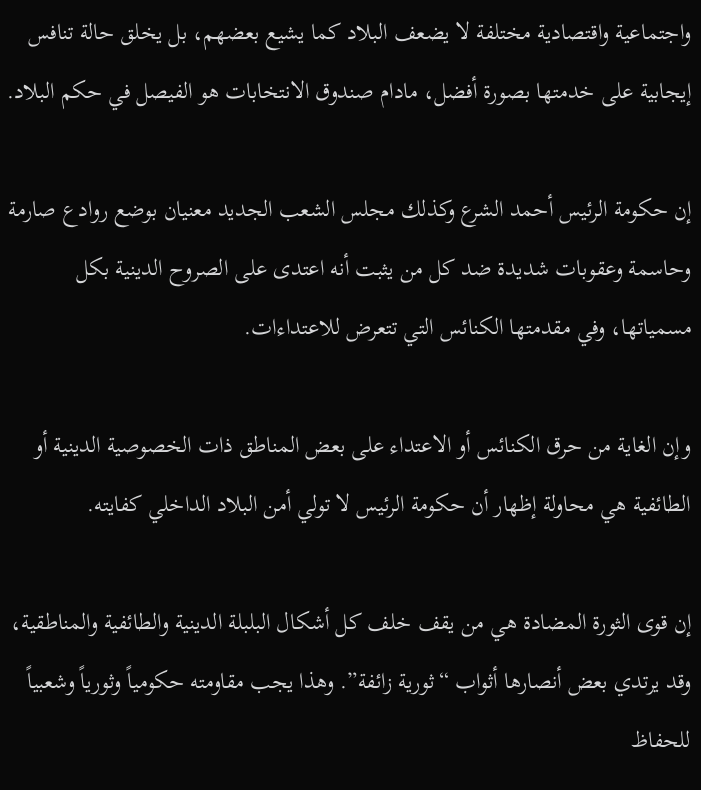واجتماعية واقتصادية مختلفة لا يضعف البلاد كما يشيع بعضهم، بل يخلق حالة تنافس إيجابية على خدمتها بصورة أفضل، مادام صندوق الانتخابات هو الفيصل في حكم البلاد.

إن حكومة الرئيس أحمد الشرع وكذلك مجلس الشعب الجديد معنيان بوضع روادع صارمة وحاسمة وعقوبات شديدة ضد كل من يثبت أنه اعتدى على الصروح الدينية بكل مسمياتها، وفي مقدمتها الكنائس التي تتعرض للاعتداءات.

وإن الغاية من حرق الكنائس أو الاعتداء على بعض المناطق ذات الخصوصية الدينية أو الطائفية هي محاولة إظهار أن حكومة الرئيس لا تولي أمن البلاد الداخلي كفايته.

إن قوى الثورة المضادة هي من يقف خلف كل أشكال البلبلة الدينية والطائفية والمناطقية، وقد يرتدي بعض أنصارها أثواب “ثورية زائفة”. وهذا يجب مقاومته حكومياً وثورياً وشعبياً للحفاظ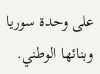على وحدة سوريا وبنائها الوطني.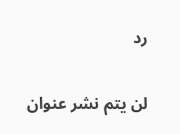رد

لن يتم نشر عنوان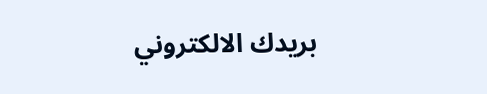بريدك الالكتروني